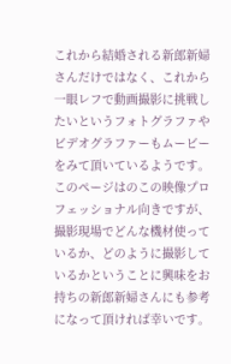これから結婚される新郎新婦さんだけではなく、これから一眼レフで動画撮影に挑戦したいというフォトグラファやビデオグラファーもムービーをみて頂いているようです。このページはのこの映像プロフェッショナル向きですが、撮影現場でどんな機材使っているか、どのように撮影しているかということに興味をお持ちの新郎新婦さんにも参考になって頂ければ幸いです。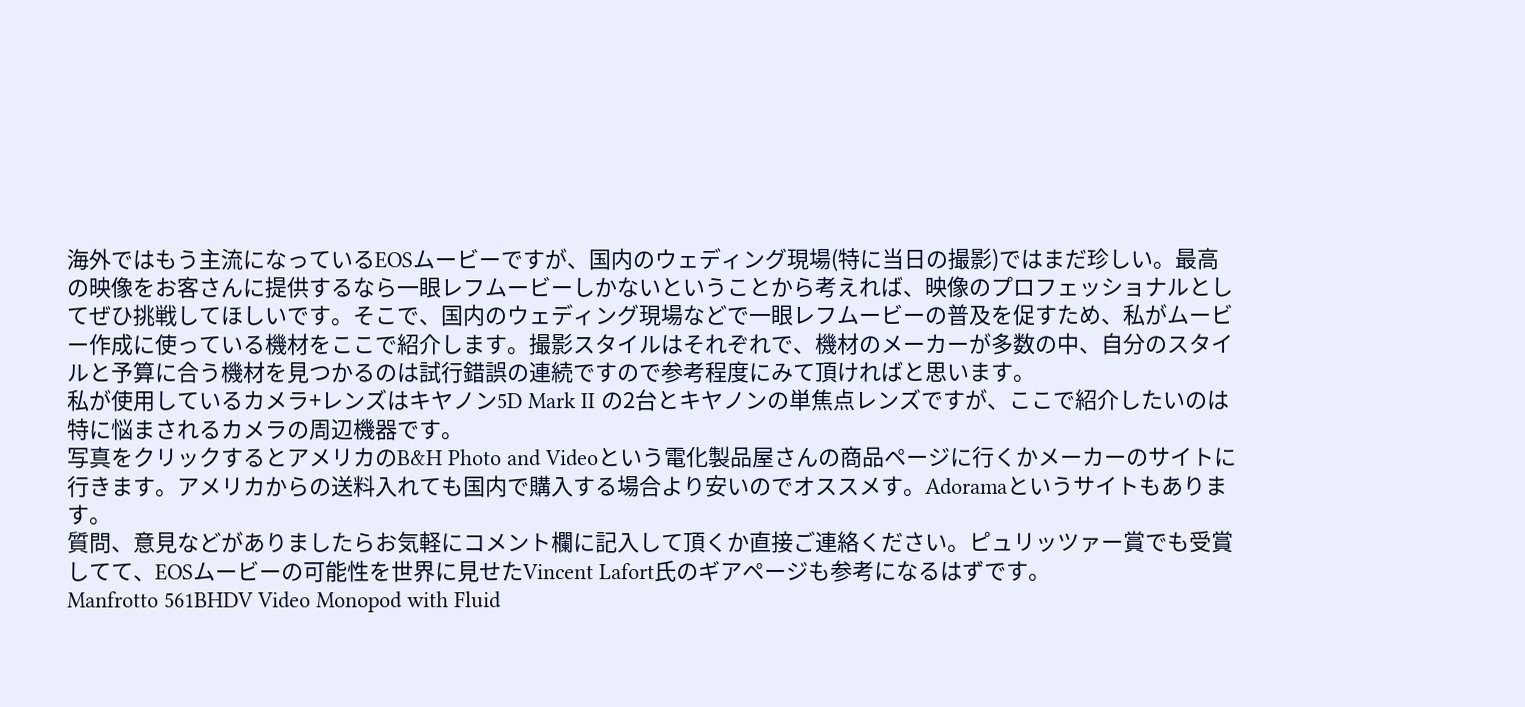海外ではもう主流になっているEOSムービーですが、国内のウェディング現場(特に当日の撮影)ではまだ珍しい。最高の映像をお客さんに提供するなら一眼レフムービーしかないということから考えれば、映像のプロフェッショナルとしてぜひ挑戦してほしいです。そこで、国内のウェディング現場などで一眼レフムービーの普及を促すため、私がムービー作成に使っている機材をここで紹介します。撮影スタイルはそれぞれで、機材のメーカーが多数の中、自分のスタイルと予算に合う機材を見つかるのは試行錯誤の連続ですので参考程度にみて頂ければと思います。
私が使用しているカメラ+レンズはキヤノン5D Mark II の2台とキヤノンの単焦点レンズですが、ここで紹介したいのは特に悩まされるカメラの周辺機器です。
写真をクリックするとアメリカのB&H Photo and Videoという電化製品屋さんの商品ページに行くかメーカーのサイトに行きます。アメリカからの送料入れても国内で購入する場合より安いのでオススメす。Adoramaというサイトもあります。
質問、意見などがありましたらお気軽にコメント欄に記入して頂くか直接ご連絡ください。ピュリッツァー賞でも受賞してて、EOSムービーの可能性を世界に見せたVincent Lafort氏のギアページも参考になるはずです。
Manfrotto 561BHDV Video Monopod with Fluid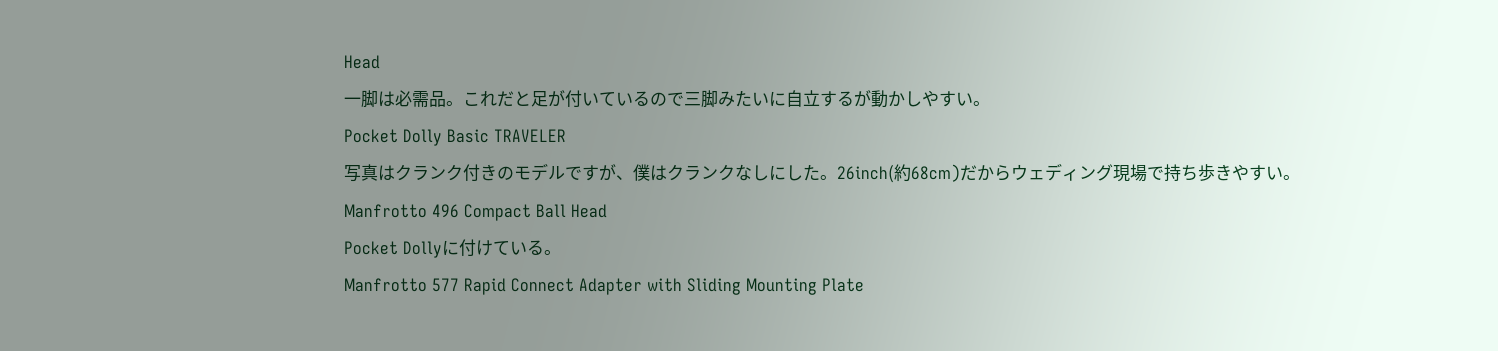Head
一脚は必需品。これだと足が付いているので三脚みたいに自立するが動かしやすい。
Pocket Dolly Basic TRAVELER
写真はクランク付きのモデルですが、僕はクランクなしにした。26inch(約68cm)だからウェディング現場で持ち歩きやすい。
Manfrotto 496 Compact Ball Head
Pocket Dollyに付けている。
Manfrotto 577 Rapid Connect Adapter with Sliding Mounting Plate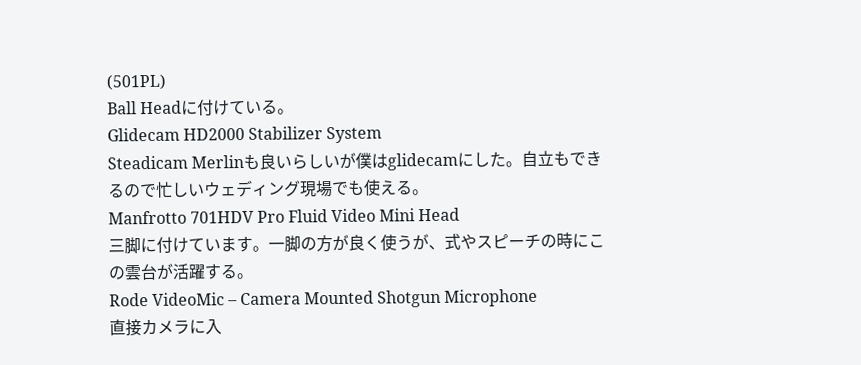(501PL)
Ball Headに付けている。
Glidecam HD2000 Stabilizer System
Steadicam Merlinも良いらしいが僕はglidecamにした。自立もできるので忙しいウェディング現場でも使える。
Manfrotto 701HDV Pro Fluid Video Mini Head
三脚に付けています。一脚の方が良く使うが、式やスピーチの時にこの雲台が活躍する。
Rode VideoMic – Camera Mounted Shotgun Microphone
直接カメラに入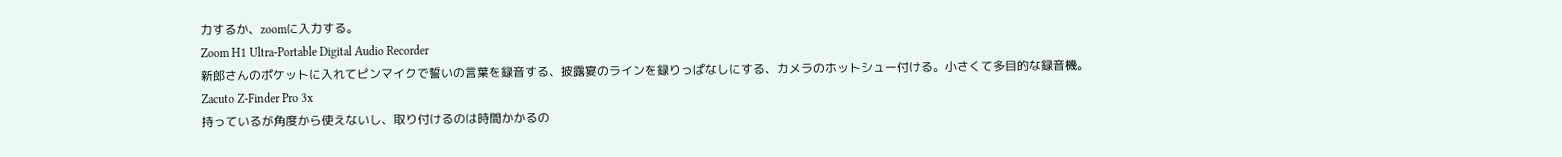力するか、zoomに入力する。
Zoom H1 Ultra-Portable Digital Audio Recorder
新郎さんのポケットに入れてピンマイクで誓いの言葉を録音する、披露宴のラインを録りっぱなしにする、カメラのホットシュー付ける。小さくて多目的な録音機。
Zacuto Z-Finder Pro 3x
持っているが角度から使えないし、取り付けるのは時間かかるの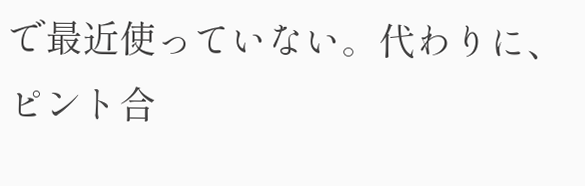で最近使っていない。代わりに、ピント合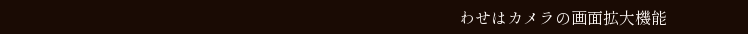わせはカメラの画面拡大機能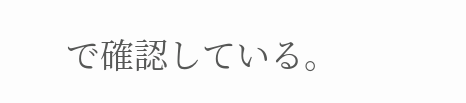で確認している。